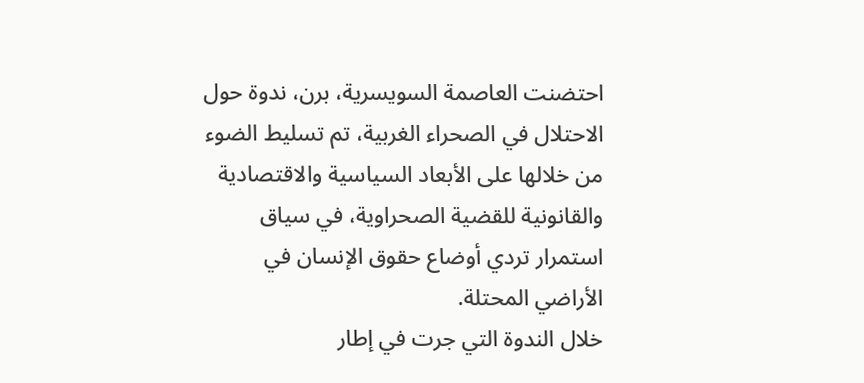احتضنت العاصمة السويسرية، برن، ندوة حول الاحتلال في الصحراء الغربية، تم تسليط الضوء من خلالها على الأبعاد السياسية والاقتصادية والقانونية للقضية الصحراوية، في سياق استمرار تردي أوضاع حقوق الإنسان في الأراضي المحتلة.
خلال الندوة التي جرت في إطار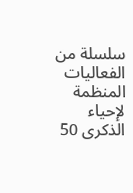سلسلة من الفعاليات المنظمة لإحياء الذكرى 50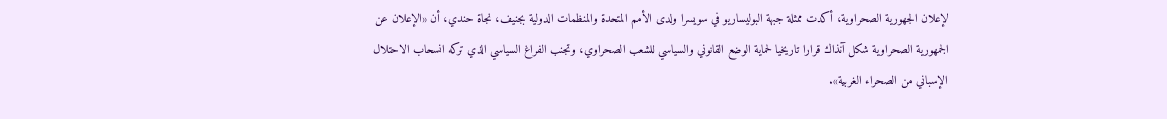لإعلان الجهورية الصحراوية، أكدت ممثلة جبهة البوليساريو في سويسرا ولدى الأمم المتحدة والمنظمات الدولية بجنيف، نجاة حندي، أن «الإعلان عن الجمهورية الصحراوية شكل آنذاك قرارا تاريخيا لحماية الوضع القانوني والسياسي للشعب الصحراوي، وتجنب الفراغ السياسي الذي تركه انسحاب الاحتلال الإسباني من الصحراء الغربية».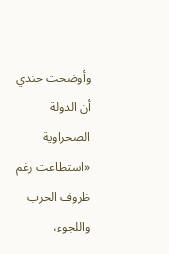وأوضحت حندي أن الدولة الصحراوية «استطاعت رغم ظروف الحرب واللجوء،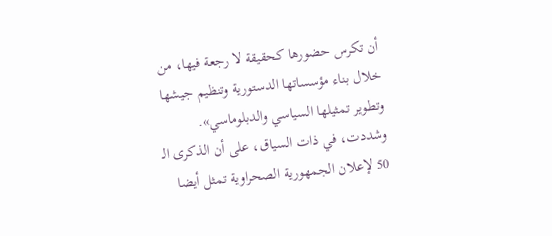أن تكرس حضورها كحقيقة لا رجعة فيها، من خلال بناء مؤسساتها الدستورية وتنظيم جيشها وتطوير تمثيلها السياسي والدبلوماسي». وشددت، في ذات السياق، على أن الذكرى الـ 50 لإعلان الجمهورية الصحراوية تمثل أيضا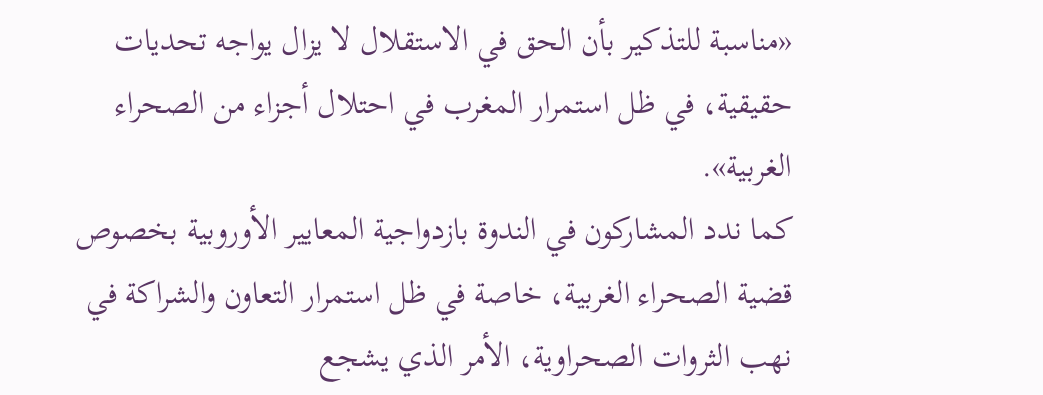«مناسبة للتذكير بأن الحق في الاستقلال لا يزال يواجه تحديات حقيقية، في ظل استمرار المغرب في احتلال أجزاء من الصحراء الغربية».
كما ندد المشاركون في الندوة بازدواجية المعايير الأوروبية بخصوص قضية الصحراء الغربية، خاصة في ظل استمرار التعاون والشراكة في نهب الثروات الصحراوية، الأمر الذي يشجع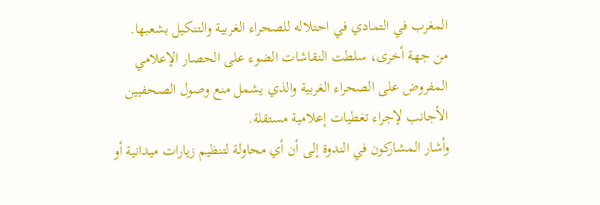المغرب في التمادي في احتلاله للصحراء الغربية والتنكيل بشعبها.
من جهة أخرى، سلطت النقاشات الضوء على الحصار الإعلامي المفروض على الصحراء الغربية والذي يشمل منع وصول الصحفيين الأجانب لإجراء تغطيات إعلامية مستقلة.
وأشار المشاركون في الندوة إلى أن أي محاولة لتنظيم زيارات ميدانية أو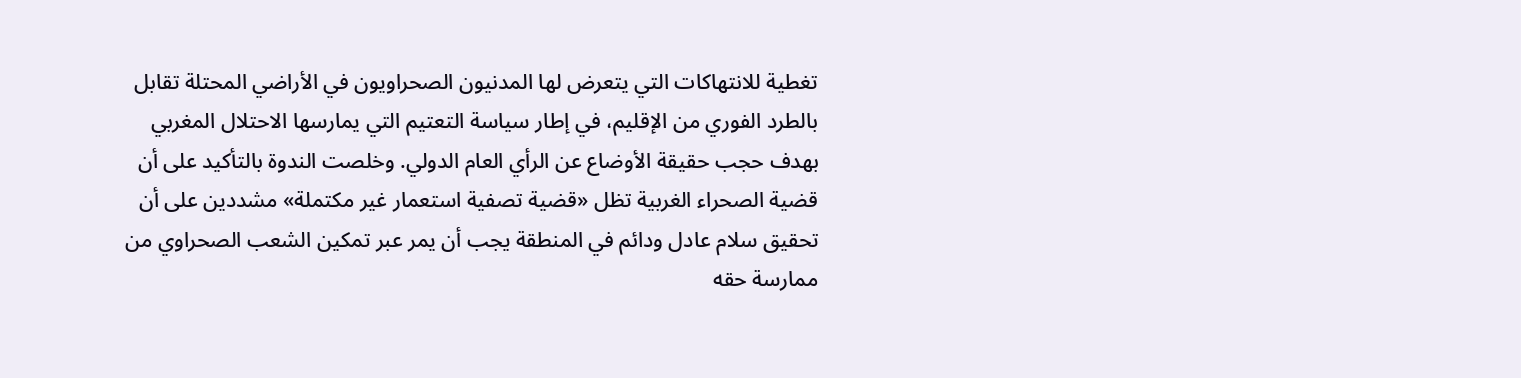تغطية للانتهاكات التي يتعرض لها المدنيون الصحراويون في الأراضي المحتلة تقابل بالطرد الفوري من الإقليم، في إطار سياسة التعتيم التي يمارسها الاحتلال المغربي بهدف حجب حقيقة الأوضاع عن الرأي العام الدولي. وخلصت الندوة بالتأكيد على أن قضية الصحراء الغربية تظل «قضية تصفية استعمار غير مكتملة» مشددين على أن تحقيق سلام عادل ودائم في المنطقة يجب أن يمر عبر تمكين الشعب الصحراوي من ممارسة حقه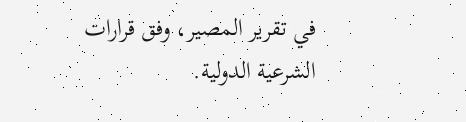في تقرير المصير، وفق قرارات الشرعية الدولية.